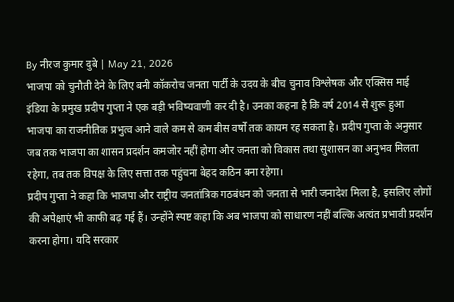By नीरज कुमार दुबे | May 21, 2026
भाजपा को चुनौती देने के लिए बनी कॉकरोच जनता पार्टी के उदय के बीच चुनाव विश्लेषक और एक्सिस माई इंडिया के प्रमुख प्रदीप गुप्ता ने एक बड़ी भविष्यवाणी कर दी है। उनका कहना है कि वर्ष 2014 से शुरू हुआ भाजपा का राजनीतिक प्रभुत्व आने वाले कम से कम बीस वर्षों तक कायम रह सकता है। प्रदीप गुप्ता के अनुसार जब तक भाजपा का शासन प्रदर्शन कमजोर नहीं होगा और जनता को विकास तथा सुशासन का अनुभव मिलता रहेगा, तब तक विपक्ष के लिए सत्ता तक पहुंचना बेहद कठिन बना रहेगा।
प्रदीप गुप्ता ने कहा कि भाजपा और राष्ट्रीय जनतांत्रिक गठबंधन को जनता से भारी जनादेश मिला है, इसलिए लोगों की अपेक्षाएं भी काफी बढ़ गई हैं। उन्होंने स्पष्ट कहा कि अब भाजपा को साधारण नहीं बल्कि अत्यंत प्रभावी प्रदर्शन करना होगा। यदि सरकार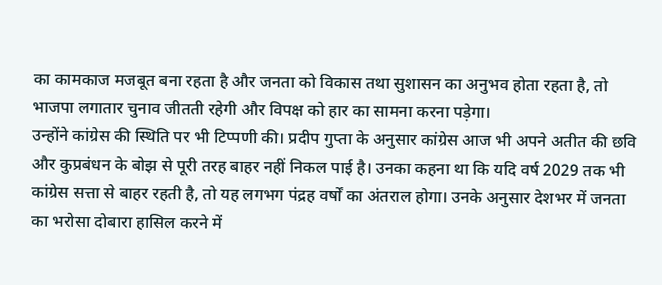का कामकाज मजबूत बना रहता है और जनता को विकास तथा सुशासन का अनुभव होता रहता है, तो भाजपा लगातार चुनाव जीतती रहेगी और विपक्ष को हार का सामना करना पड़ेगा।
उन्होंने कांग्रेस की स्थिति पर भी टिप्पणी की। प्रदीप गुप्ता के अनुसार कांग्रेस आज भी अपने अतीत की छवि और कुप्रबंधन के बोझ से पूरी तरह बाहर नहीं निकल पाई है। उनका कहना था कि यदि वर्ष 2029 तक भी कांग्रेस सत्ता से बाहर रहती है, तो यह लगभग पंद्रह वर्षों का अंतराल होगा। उनके अनुसार देशभर में जनता का भरोसा दोबारा हासिल करने में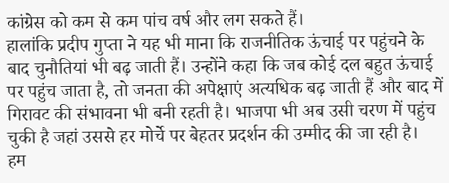कांग्रेस को कम से कम पांच वर्ष और लग सकते हैं।
हालांकि प्रदीप गुप्ता ने यह भी माना कि राजनीतिक ऊंचाई पर पहुंचने के बाद चुनौतियां भी बढ़ जाती हैं। उन्होंने कहा कि जब कोई दल बहुत ऊंचाई पर पहुंच जाता है, तो जनता की अपेक्षाएं अत्यधिक बढ़ जाती हैं और बाद में गिरावट की संभावना भी बनी रहती है। भाजपा भी अब उसी चरण में पहुंच चुकी है जहां उससे हर मोर्चे पर बेहतर प्रदर्शन की उम्मीद की जा रही है।
हम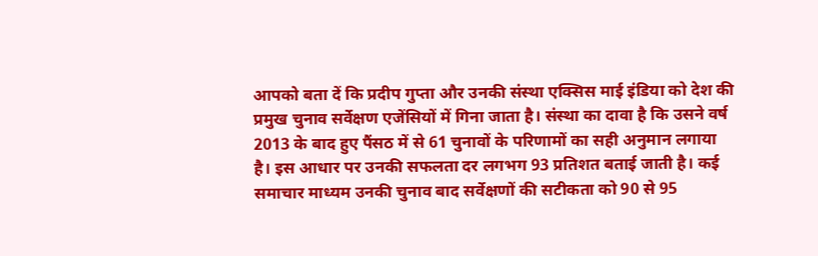आपको बता दें कि प्रदीप गुप्ता और उनकी संस्था एक्सिस माई इंडिया को देश की प्रमुख चुनाव सर्वेक्षण एजेंसियों में गिना जाता है। संस्था का दावा है कि उसने वर्ष 2013 के बाद हुए पैंसठ में से 61 चुनावों के परिणामों का सही अनुमान लगाया है। इस आधार पर उनकी सफलता दर लगभग 93 प्रतिशत बताई जाती है। कई समाचार माध्यम उनकी चुनाव बाद सर्वेक्षणों की सटीकता को 90 से 95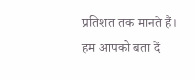प्रतिशत तक मानते हैं।
हम आपको बता दें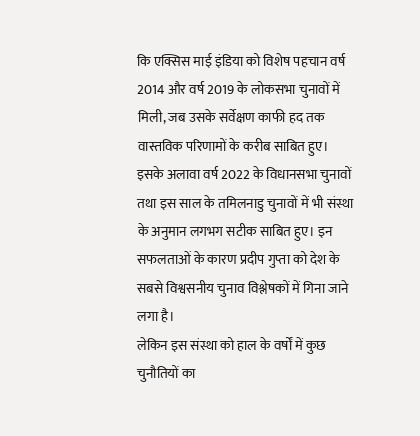कि एक्सिस माई इंडिया को विशेष पहचान वर्ष 2014 और वर्ष 2019 के लोकसभा चुनावों में मिली, जब उसके सर्वेक्षण काफी हद तक वास्तविक परिणामों के करीब साबित हुए। इसके अलावा वर्ष 2022 के विधानसभा चुनावों तथा इस साल के तमिलनाडु चुनावों में भी संस्था के अनुमान लगभग सटीक साबित हुए। इन सफलताओं के कारण प्रदीप गुप्ता को देश के सबसे विश्वसनीय चुनाव विश्लेषकों में गिना जाने लगा है।
लेकिन इस संस्था को हाल के वर्षों में कुछ चुनौतियों का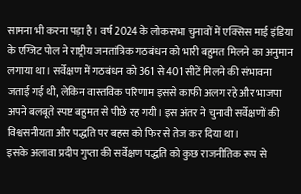सामना भी करना पड़ा है। वर्ष 2024 के लोकसभा चुनावों में एक्सिस माई इंडिया के एग्जिट पोल ने राष्ट्रीय जनतांत्रिक गठबंधन को भारी बहुमत मिलने का अनुमान लगाया था। सर्वेक्षण में गठबंधन को 361 से 401 सीटें मिलने की संभावना जताई गई थी, लेकिन वास्तविक परिणाम इससे काफी अलग रहे और भाजपा अपने बलबूते स्पष्ट बहुमत से पीछे रह गयी। इस अंतर ने चुनावी सर्वेक्षणों की विश्वसनीयता और पद्धति पर बहस को फिर से तेज कर दिया था।
इसके अलावा प्रदीप गुप्ता की सर्वेक्षण पद्धति को कुछ राजनीतिक रूप से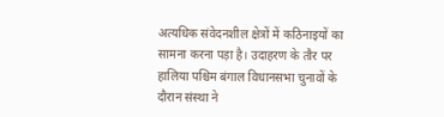अत्यधिक संवेदनशील क्षेत्रों में कठिनाइयों का सामना करना पड़ा है। उदाहरण के तौर पर हालिया पश्चिम बंगाल विधानसभा चुनावों के दौरान संस्था ने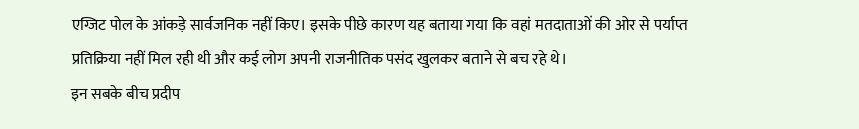एग्जिट पोल के आंकड़े सार्वजनिक नहीं किए। इसके पीछे कारण यह बताया गया कि वहां मतदाताओं की ओर से पर्याप्त प्रतिक्रिया नहीं मिल रही थी और कई लोग अपनी राजनीतिक पसंद खुलकर बताने से बच रहे थे।
इन सबके बीच प्रदीप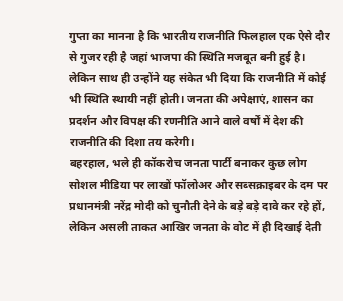गुप्ता का मानना है कि भारतीय राजनीति फिलहाल एक ऐसे दौर से गुजर रही है जहां भाजपा की स्थिति मजबूत बनी हुई है। लेकिन साथ ही उन्होंने यह संकेत भी दिया कि राजनीति में कोई भी स्थिति स्थायी नहीं होती। जनता की अपेक्षाएं, शासन का प्रदर्शन और विपक्ष की रणनीति आने वाले वर्षों में देश की राजनीति की दिशा तय करेगी।
बहरहाल, भले ही कॉकरोच जनता पार्टी बनाकर कुछ लोग सोशल मीडिया पर लाखों फॉलोअर और सब्सक्राइबर के दम पर प्रधानमंत्री नरेंद्र मोदी को चुनौती देने के बड़े बड़े दावे कर रहे हों, लेकिन असली ताकत आखिर जनता के वोट में ही दिखाई देती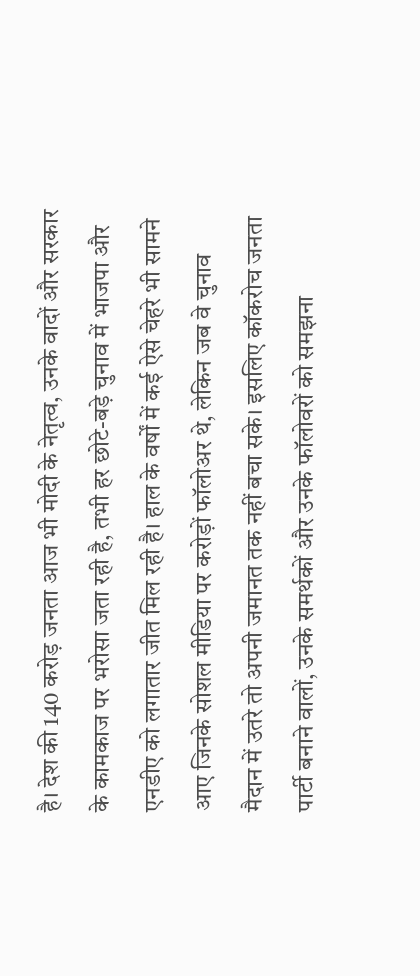है। देश की 140 करोड़ जनता आज भी मोदी के नेतृत्व, उनके वादों और सरकार के कामकाज पर भरोसा जता रही है, तभी हर छोटे-बड़े चुनाव में भाजपा और एनडीए को लगातार जीत मिल रही है। हाल के वर्षों में कई ऐसे चेहरे भी सामने आए जिनके सोशल मीडिया पर करोड़ों फॉलोअर थे, लेकिन जब वे चुनाव मैदान में उतरे तो अपनी जमानत तक नहीं बचा सके। इसलिए कॉकरोच जनता पार्टी बनाने वालों, उनके समर्थकों और उनके फॉलोवरों को समझना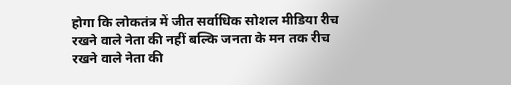होगा कि लोकतंत्र में जीत सर्वाधिक सोशल मीडिया रीच रखने वाले नेता की नहीं बल्कि जनता के मन तक रीच रखने वाले नेता की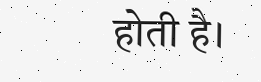होती है।